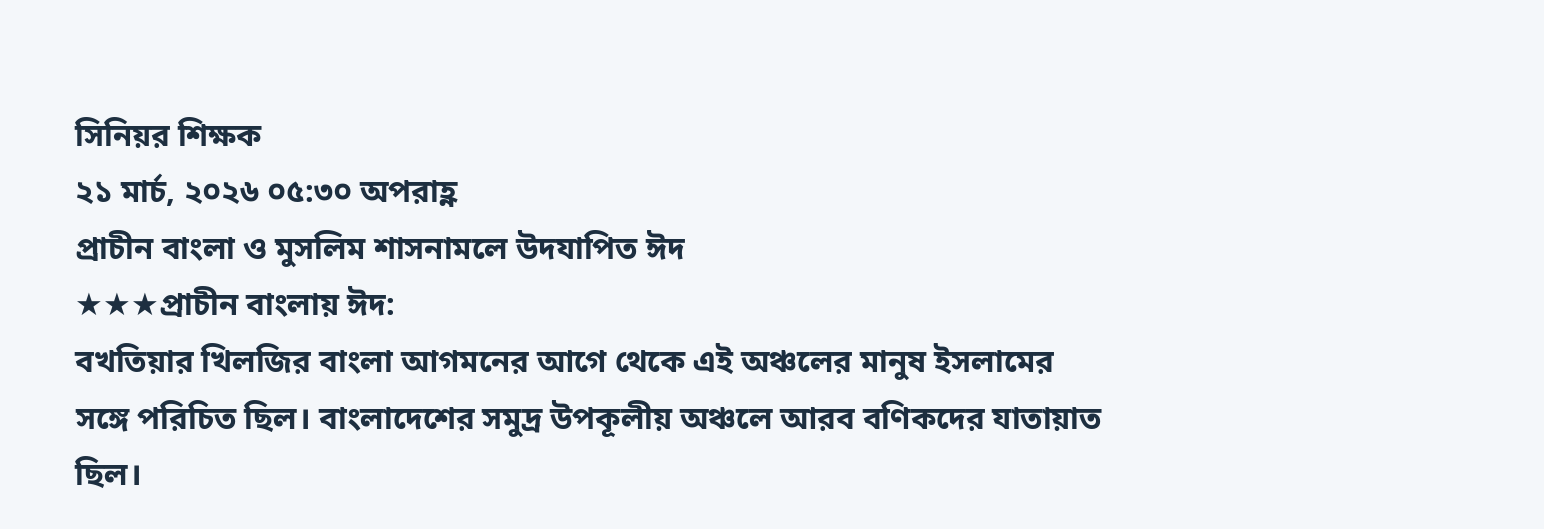সিনিয়র শিক্ষক
২১ মার্চ, ২০২৬ ০৫:৩০ অপরাহ্ণ
প্রাচীন বাংলা ও মুসলিম শাসনামলে উদযাপিত ঈদ
★★★প্রাচীন বাংলায় ঈদ:
বখতিয়ার খিলজির বাংলা আগমনের আগে থেকে এই অঞ্চলের মানুষ ইসলামের সঙ্গে পরিচিত ছিল। বাংলাদেশের সমুদ্র উপকূলীয় অঞ্চলে আরব বণিকদের যাতায়াত ছিল।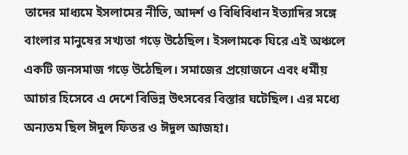তাদের মাধ্যমে ইসলামের নীতি, আদর্শ ও বিধিবিধান ইত্যাদির সঙ্গে বাংলার মানুষের সখ্যতা গড়ে উঠেছিল। ইসলামকে ঘিরে এই অঞ্চলে একটি জনসমাজ গড়ে উঠেছিল। সমাজের প্রয়োজনে এবং ধর্মীয় আচার হিসেবে এ দেশে বিভিন্ন উৎসবের বিস্তার ঘটেছিল। এর মধ্যে অন্যতম ছিল ঈদুল ফিতর ও ঈদুল আজহা।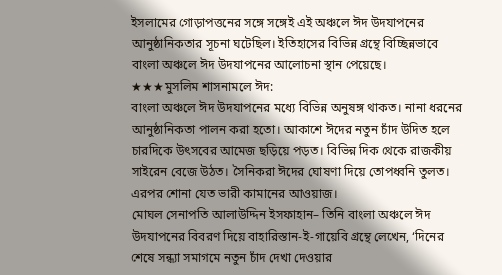ইসলামের গোড়াপত্তনের সঙ্গে সঙ্গেই এই অঞ্চলে ঈদ উদযাপনের আনুষ্ঠানিকতার সূচনা ঘটেছিল। ইতিহাসের বিভিন্ন গ্রন্থে বিচ্ছিন্নভাবে বাংলা অঞ্চলে ঈদ উদযাপনের আলোচনা স্থান পেয়েছে।
★★★মুসলিম শাসনামলে ঈদ:
বাংলা অঞ্চলে ঈদ উদযাপনের মধ্যে বিভিন্ন অনুষঙ্গ থাকত। নানা ধরনের আনুষ্ঠানিকতা পালন করা হতো। আকাশে ঈদের নতুন চাঁদ উদিত হলে চারদিকে উৎসবের আমেজ ছড়িয়ে পড়ত। বিভিন্ন দিক থেকে রাজকীয় সাইরেন বেজে উঠত। সৈনিকরা ঈদের ঘোষণা দিয়ে তোপধ্বনি তুলত। এরপর শোনা যেত ভারী কামানের আওয়াজ।
মোঘল সেনাপতি আলাউদ্দিন ইসফাহান– তিনি বাংলা অঞ্চলে ঈদ উদযাপনের বিবরণ দিয়ে বাহারিস্তান-ই-গায়েবি গ্রন্থে লেখেন, ‘দিনের শেষে সন্ধ্যা সমাগমে নতুন চাঁদ দেখা দেওয়ার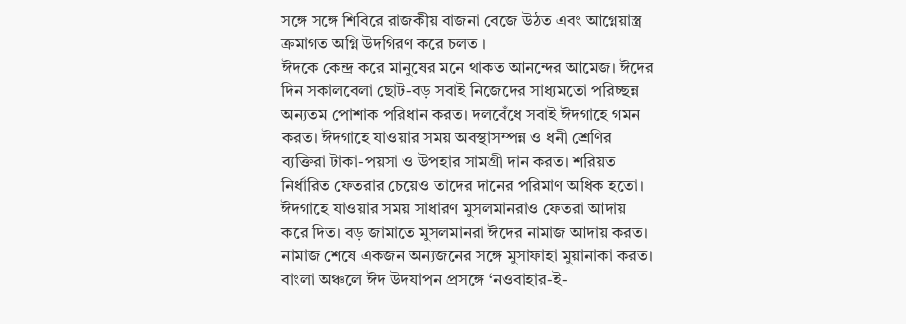সঙ্গে সঙ্গে শিবিরে রাজকীয় বাজনা বেজে উঠত এবং আগ্নেয়াস্ত্র ক্রমাগত অগ্নি উদগিরণ করে চলত ।
ঈদকে কেন্দ্র করে মানুষের মনে থাকত আনন্দের আমেজ। ঈদের দিন সকালবেলা ছোট-বড় সবাই নিজেদের সাধ্যমতো পরিচ্ছন্ন অন্যতম পোশাক পরিধান করত। দলবেঁধে সবাই ঈদগাহে গমন করত। ঈদগাহে যাওয়ার সময় অবস্থাসম্পন্ন ও ধনী শ্রেণির ব্যক্তিরা টাকা-পয়সা ও উপহার সামগ্রী দান করত। শরিয়ত নির্ধারিত ফেতরার চেয়েও তাদের দানের পরিমাণ অধিক হতো। ঈদগাহে যাওয়ার সময় সাধারণ মুসলমানরাও ফেতরা আদায় করে দিত। বড় জামাতে মুসলমানরা ঈদের নামাজ আদায় করত। নামাজ শেষে একজন অন্যজনের সঙ্গে মুসাফাহা মুয়ানাকা করত।
বাংলা অঞ্চলে ঈদ উদযাপন প্রসঙ্গে ‘নওবাহার-ই-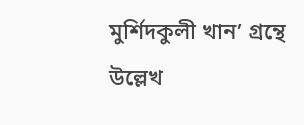মুর্শিদকুলী খান’ গ্রন্থে উল্লেখ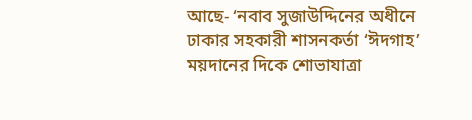আছে- ‘নবাব সুজাউদ্দিনের অধীনে ঢাকার সহকারী শাসনকর্তা ‘ঈদগাহ’ ময়দানের দিকে শোভাযাত্রা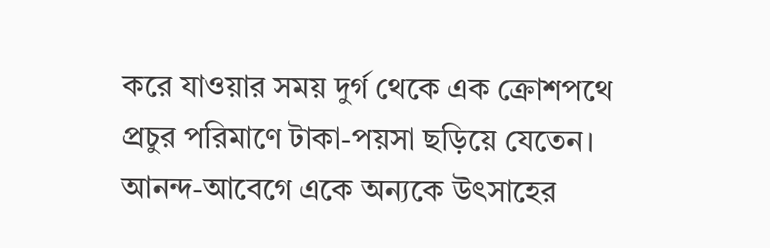করে যাওয়ার সময় দুর্গ থেকে এক ক্রোশপথে প্রচুর পরিমাণে টাকা-পয়সা ছড়িয়ে যেতেন। আনন্দ-আবেগে একে অন্যকে উৎসাহের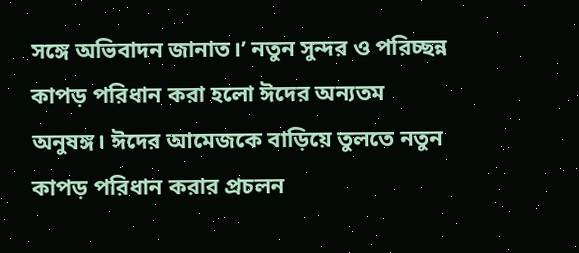সঙ্গে অভিবাদন জানাত।’ নতুন সুন্দর ও পরিচ্ছন্ন কাপড় পরিধান করা হলো ঈদের অন্যতম অনুষঙ্গ। ঈদের আমেজকে বাড়িয়ে তুলতে নতুন কাপড় পরিধান করার প্রচলন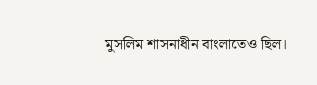মুসলিম শাসনাধীন বাংলাতেও ছিল।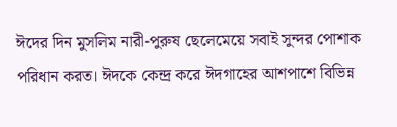ঈদের দিন মুসলিম নারী-পুরুষ ছেলেমেয়ে সবাই সুন্দর পোশাক পরিধান করত। ঈদকে কেন্দ্র করে ঈদগাহের আশপাশে বিভিন্ন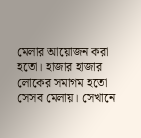মেলার আয়োজন করা হতো। হাজার হাজার লোকের সমাগম হতো সেসব মেলায়। সেখানে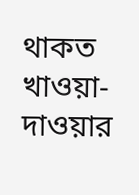থাকত খাওয়া-দাওয়ার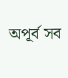অপূর্ব সব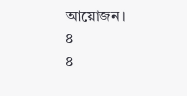আয়োজন।
৪
৪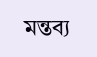মন্তব্য